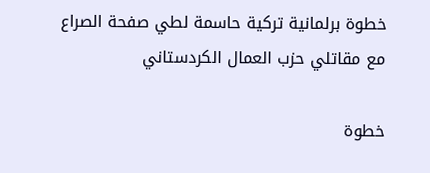خطوة برلمانية تركية حاسمة لطي صفحة الصراع مع مقاتلي حزب العمال الكردستاني

خطوة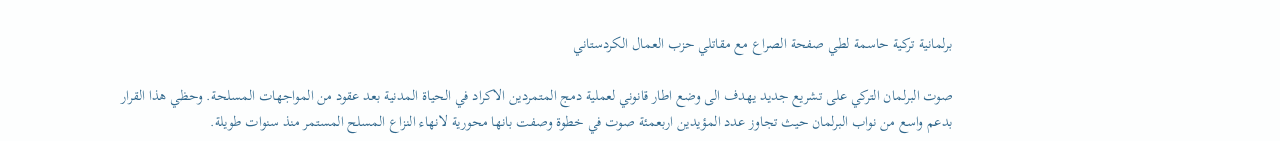برلمانية تركية حاسمة لطي صفحة الصراع مع مقاتلي حزب العمال الكردستاني

صوت البرلمان التركي على تشريع جديد يهدف الى وضع اطار قانوني لعملية دمج المتمردين الاكراد في الحياة المدنية بعد عقود من المواجهات المسلحة. وحظي هذا القرار بدعم واسع من نواب البرلمان حيث تجاوز عدد المؤيدين اربعمئة صوت في خطوة وصفت بانها محورية لانهاء النزاع المسلح المستمر منذ سنوات طويلة.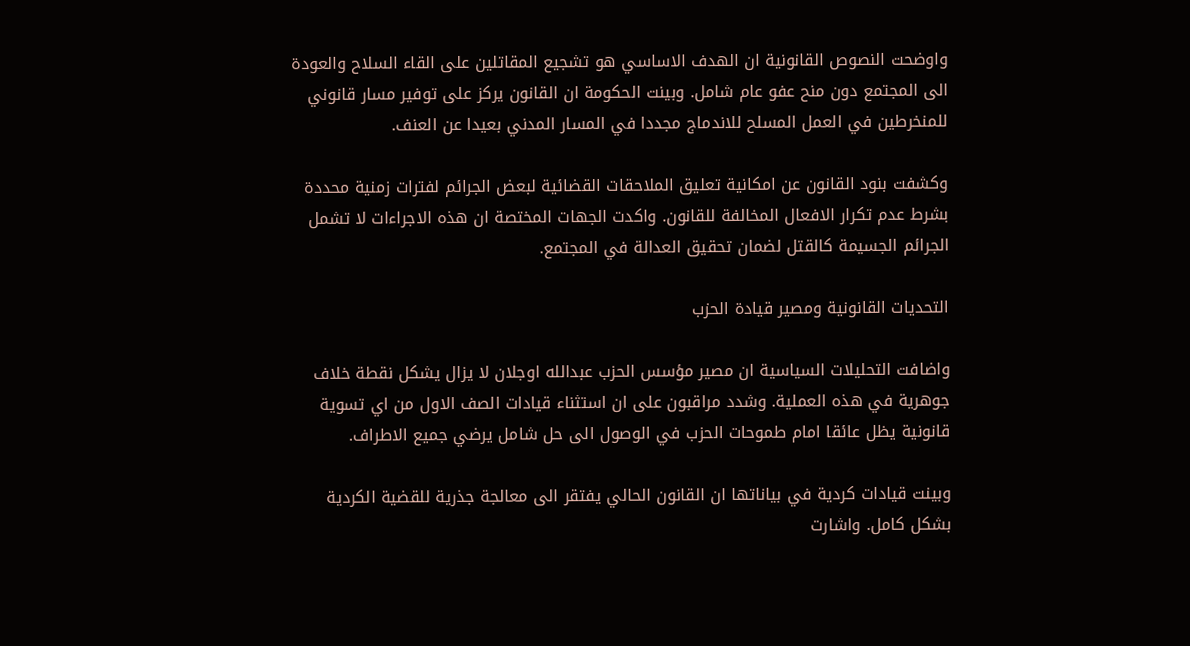واوضحت النصوص القانونية ان الهدف الاساسي هو تشجيع المقاتلين على القاء السلاح والعودة الى المجتمع دون منح عفو عام شامل. وبينت الحكومة ان القانون يركز على توفير مسار قانوني للمنخرطين في العمل المسلح للاندماج مجددا في المسار المدني بعيدا عن العنف.

وكشفت بنود القانون عن امكانية تعليق الملاحقات القضائية لبعض الجرائم لفترات زمنية محددة بشرط عدم تكرار الافعال المخالفة للقانون. واكدت الجهات المختصة ان هذه الاجراءات لا تشمل الجرائم الجسيمة كالقتل لضمان تحقيق العدالة في المجتمع.

التحديات القانونية ومصير قيادة الحزب

واضافت التحليلات السياسية ان مصير مؤسس الحزب عبدالله اوجلان لا يزال يشكل نقطة خلاف جوهرية في هذه العملية. وشدد مراقبون على ان استثناء قيادات الصف الاول من اي تسوية قانونية يظل عائقا امام طموحات الحزب في الوصول الى حل شامل يرضي جميع الاطراف.

وبينت قيادات كردية في بياناتها ان القانون الحالي يفتقر الى معالجة جذرية للقضية الكردية بشكل كامل. واشارت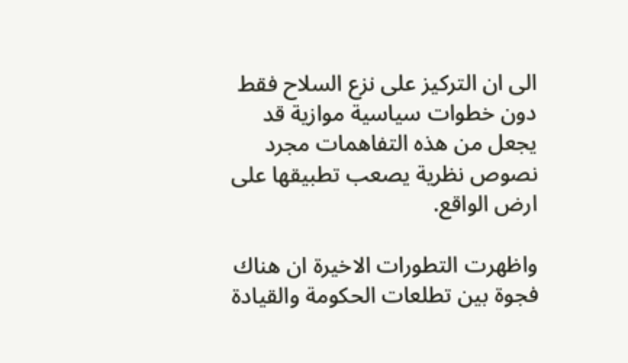الى ان التركيز على نزع السلاح فقط دون خطوات سياسية موازية قد يجعل من هذه التفاهمات مجرد نصوص نظرية يصعب تطبيقها على ارض الواقع.

واظهرت التطورات الاخيرة ان هناك فجوة بين تطلعات الحكومة والقيادة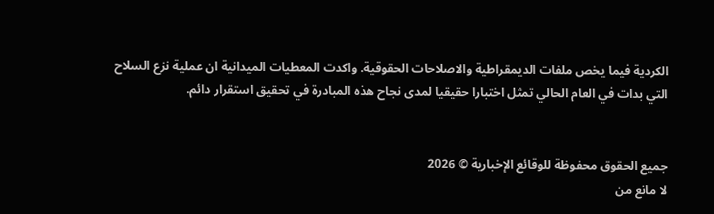الكردية فيما يخص ملفات الديمقراطية والاصلاحات الحقوقية. واكدت المعطيات الميدانية ان عملية نزع السلاح التي بدات في العام الحالي تمثل اختبارا حقيقيا لمدى نجاح هذه المبادرة في تحقيق استقرار دائم.


جميع الحقوق محفوظة للوقائع الإخبارية © 2026
لا مانع من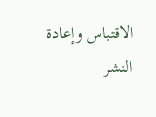الاقتباس وإعادة النشر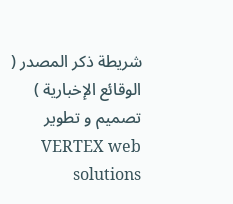شريطة ذكر المصدر ( الوقائع الإخبارية )
تصميم و تطوير VERTEX web solutions